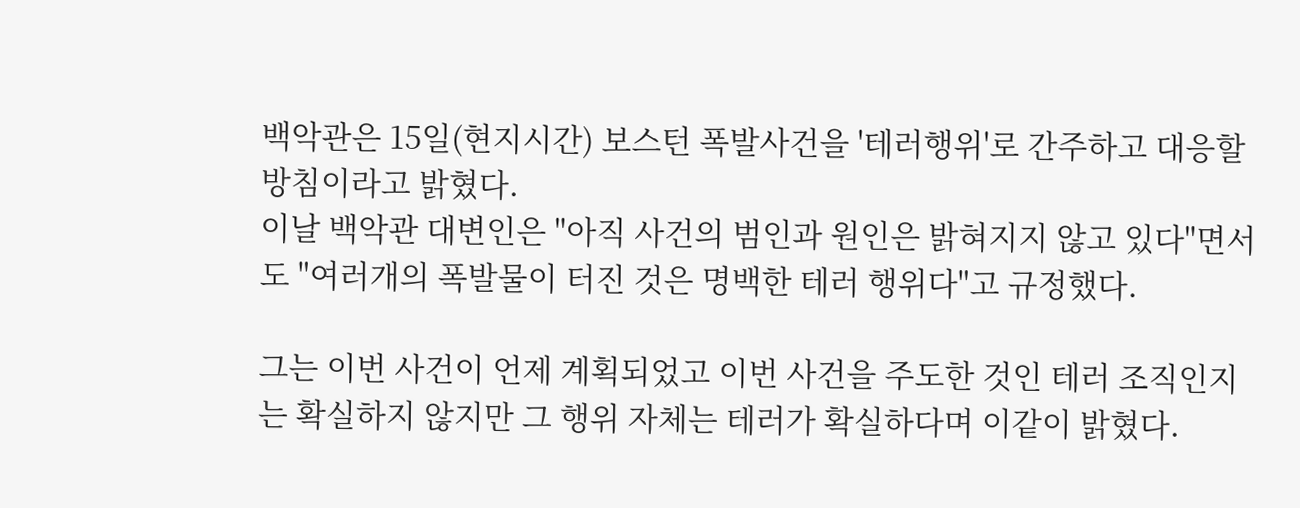백악관은 15일(현지시간) 보스턴 폭발사건을 '테러행위'로 간주하고 대응할 방침이라고 밝혔다.
이날 백악관 대변인은 "아직 사건의 범인과 원인은 밝혀지지 않고 있다"면서도 "여러개의 폭발물이 터진 것은 명백한 테러 행위다"고 규정했다.

그는 이번 사건이 언제 계획되었고 이번 사건을 주도한 것인 테러 조직인지는 확실하지 않지만 그 행위 자체는 테러가 확실하다며 이같이 밝혔다.